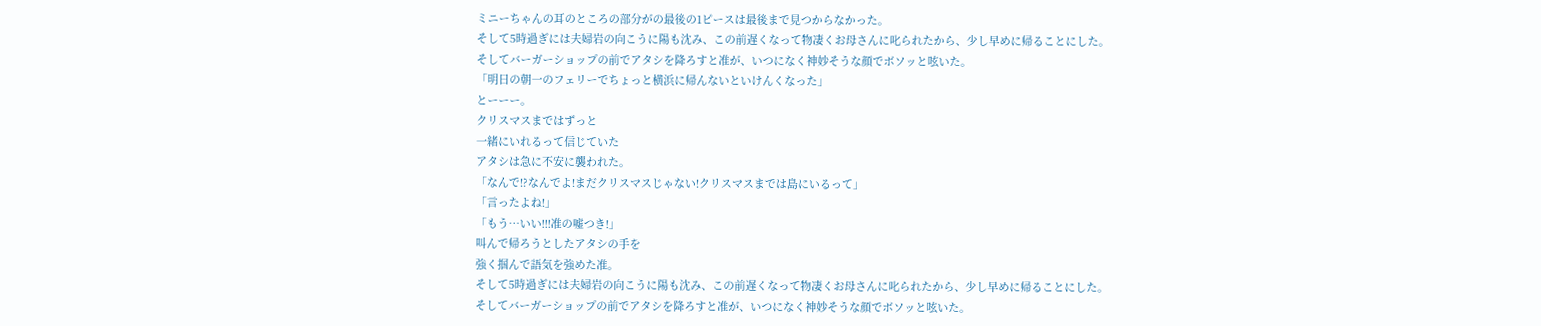ミニーちゃんの耳のところの部分がの最後の1ピースは最後まで見つからなかった。
そして5時過ぎには夫婦岩の向こうに陽も沈み、この前遅くなって物凄くお母さんに叱られたから、少し早めに帰ることにした。
そしてバーガーショップの前でアタシを降ろすと准が、いつになく神妙そうな顔でボソッと呟いた。
「明日の朝一のフェリーでちょっと横浜に帰んないといけんくなった」
とーーー。
クリスマスまではずっと
一緒にいれるって信じていた
アタシは急に不安に襲われた。
「なんで!?なんでよ!まだクリスマスじゃない!クリスマスまでは島にいるって」
「言ったよね!」
「もう…いい!!!准の嘘つき!」
叫んで帰ろうとしたアタシの手を
強く掴んで語気を強めた准。
そして5時過ぎには夫婦岩の向こうに陽も沈み、この前遅くなって物凄くお母さんに叱られたから、少し早めに帰ることにした。
そしてバーガーショップの前でアタシを降ろすと准が、いつになく神妙そうな顔でボソッと呟いた。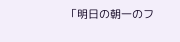「明日の朝一のフ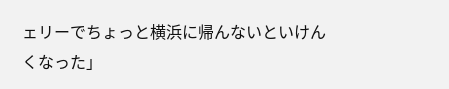ェリーでちょっと横浜に帰んないといけんくなった」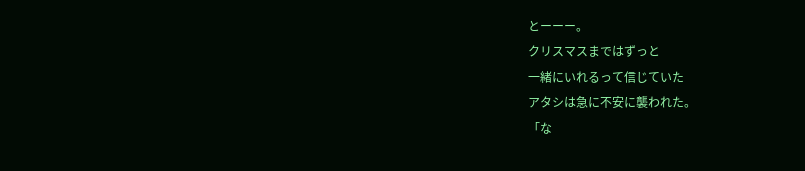とーーー。
クリスマスまではずっと
一緒にいれるって信じていた
アタシは急に不安に襲われた。
「な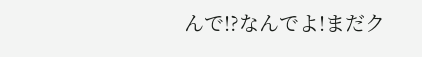んで!?なんでよ!まだク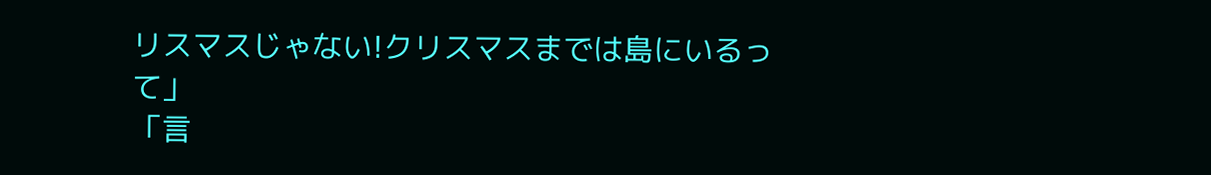リスマスじゃない!クリスマスまでは島にいるって」
「言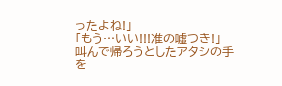ったよね!」
「もう…いい!!!准の嘘つき!」
叫んで帰ろうとしたアタシの手を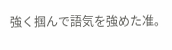強く掴んで語気を強めた准。